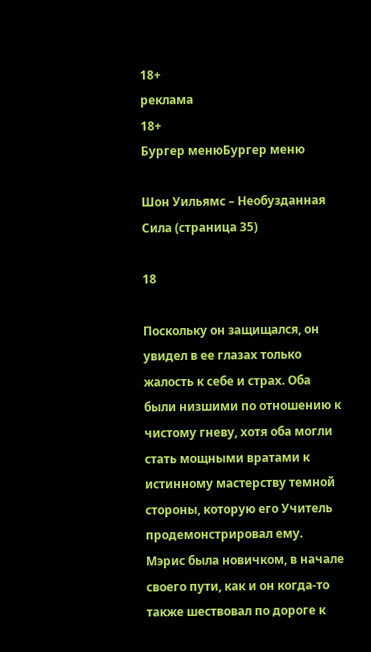18+
реклама
18+
Бургер менюБургер меню

Шон Уильямс – Необузданная Сила (страница 35)

18

Поскольку он защищался, он увидел в ее глазах только жалость к себе и страх. Оба были низшими по отношению к чистому гневу, хотя оба могли стать мощными вратами к истинному мастерству темной стороны, которую его Учитель продемонстрировал ему. Mэрис была новичком, в начале своего пути, как и он когда-то также шествовал по дороге к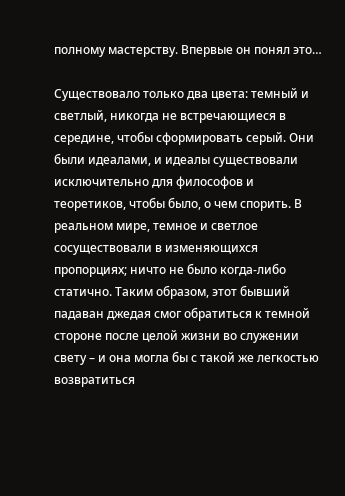полному мастерству. Впервые он понял это…

Существовало только два цвета: темный и светлый, никогда не встречающиеся в середине, чтобы сформировать серый. Они были идеалами, и идеалы существовали исключительно для философов и теоретиков, чтобы было, о чем спорить. В реальном мире, темное и светлое сосуществовали в изменяющихся пропорциях; ничто не было когда-либо статично. Таким образом, этот бывший падаван джедая смог обратиться к темной стороне после целой жизни во служении свету – и она могла бы с такой же легкостью возвратиться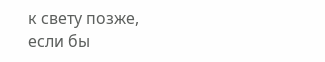к свету позже, если бы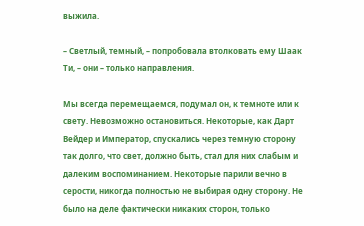выжила.

– Светлый, темный, – попробовала втолковать ему Шаак Ти, – они – только направления.

Мы всегда перемещаемся, подумал он, к темноте или к свету. Невозможно остановиться. Некоторые, как Дарт Вейдер и Император, спускались через темную сторону так долго, что свет, должно быть, стал для них слабым и далеким воспоминанием. Некоторые парили вечно в серости, никогда полностью не выбирая одну сторону. Не было на деле фактически никаких сторон, только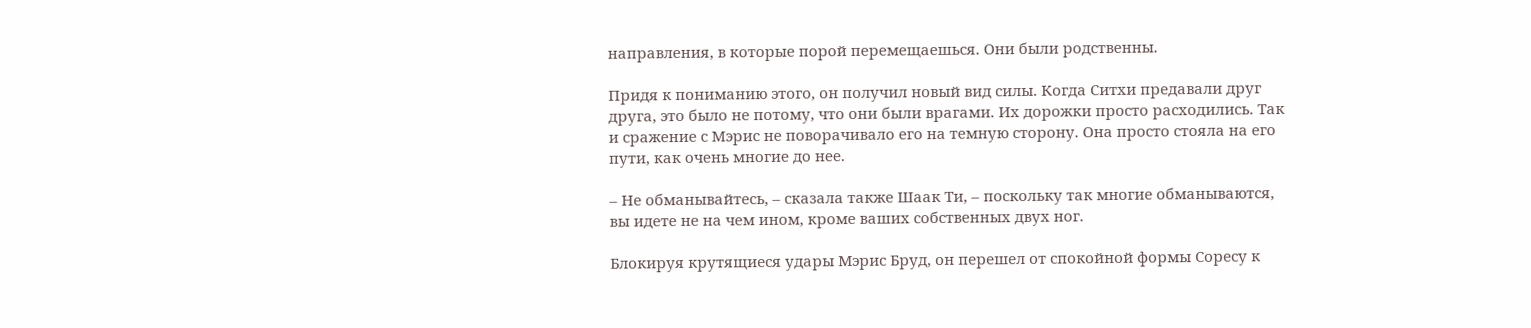направления, в которые порой перемещаешься. Они были родственны.

Придя к пониманию этого, он получил новый вид силы. Когда Ситхи предавали друг друга, это было не потому, что они были врагами. Их дорожки просто расходились. Так и сражение с Mэрис не поворачивало его на темную сторону. Она просто стояла на его пути, как очень многие до нее.

– Не обманывайтесь, – сказала также Шаак Ти, – поскольку так многие обманываются, вы идете не на чем ином, кроме ваших собственных двух ног.

Блокируя крутящиеся удары Мэрис Бруд, он перешел от спокойной формы Соресу к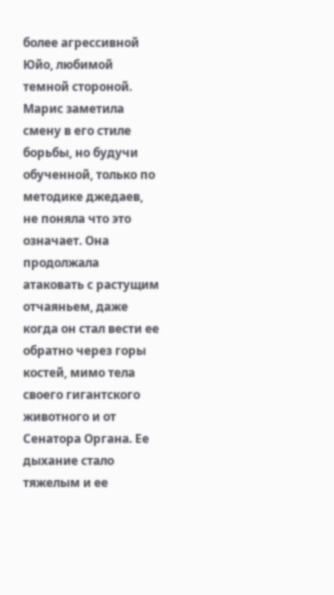более агрессивной Юйо, любимой темной стороной. Марис заметила смену в его стиле борьбы, но будучи обученной, только по методике джедаев, не поняла что это означает. Она продолжала атаковать с растущим отчаяньем, даже когда он стал вести ее обратно через горы костей, мимо тела своего гигантского животного и от Сенатора Органа. Ее дыхание стало тяжелым и ее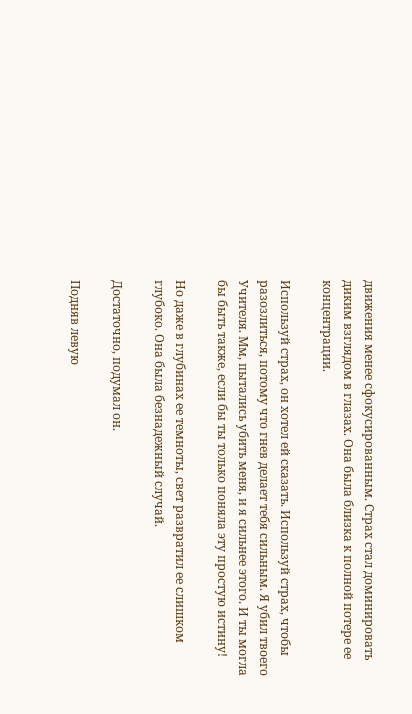движения менее сфокусированным. Страх стал доминировать диким взглядом в глазах. Она была близка к полной потере ее концентрации.

Используй страх, он хотел ей сказать. Используй страх, чтобы разозлиться, потому что гнев делает тебя сильным. Я убил твоего Учителя. Мм, пытались убить меня, и я сильнее этого. И ты могла бы быть также, если бы ты только поняла эту простую истину!

Но даже в глубинах ее темноты, свет развратил ее слишком глубоко. Она была безнадежный случай.

Достаточно, подумал он.

Подняв левую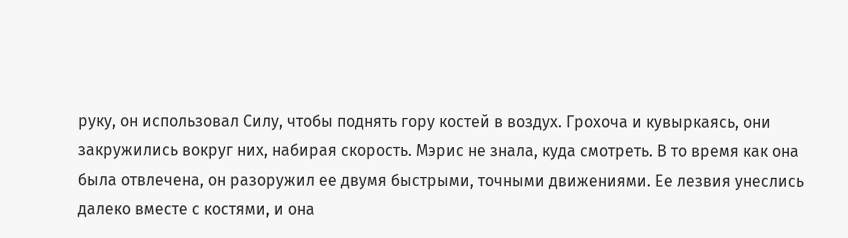руку, он использовал Силу, чтобы поднять гору костей в воздух. Грохоча и кувыркаясь, они закружились вокруг них, набирая скорость. Mэрис не знала, куда смотреть. В то время как она была отвлечена, он разоружил ее двумя быстрыми, точными движениями. Ее лезвия унеслись далеко вместе с костями, и она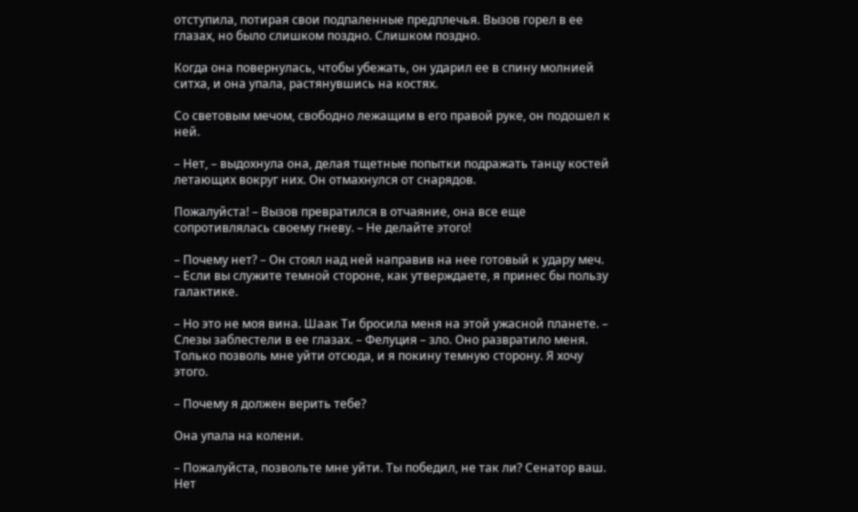отступила, потирая свои подпаленные предплечья. Вызов горел в ее глазах, но было слишком поздно. Слишком поздно.

Когда она повернулась, чтобы убежать, он ударил ее в спину молнией ситха, и она упала, растянувшись на костях.

Со световым мечом, свободно лежащим в его правой руке, он подошел к ней.

– Нет, – выдохнула она, делая тщетные попытки подражать танцу костей летающих вокруг них. Он отмахнулся от снарядов.

Пожалуйста! – Вызов превратился в отчаяние, она все еще сопротивлялась своему гневу. – Не делайте этого!

– Почему нет? – Он стоял над ней направив на нее готовый к удару меч. – Если вы служите темной стороне, как утверждаете, я принес бы пользу галактике.

– Но это не моя вина. Шаак Ти бросила меня на этой ужасной планете. – Слезы заблестели в ее глазах. – Фелуция – зло. Оно развратило меня. Только позволь мне уйти отсюда, и я покину темную сторону. Я хочу этого.

– Почему я должен верить тебе?

Она упала на колени.

– Пожалуйста, позвольте мне уйти. Ты победил, не так ли? Сенатор ваш. Нет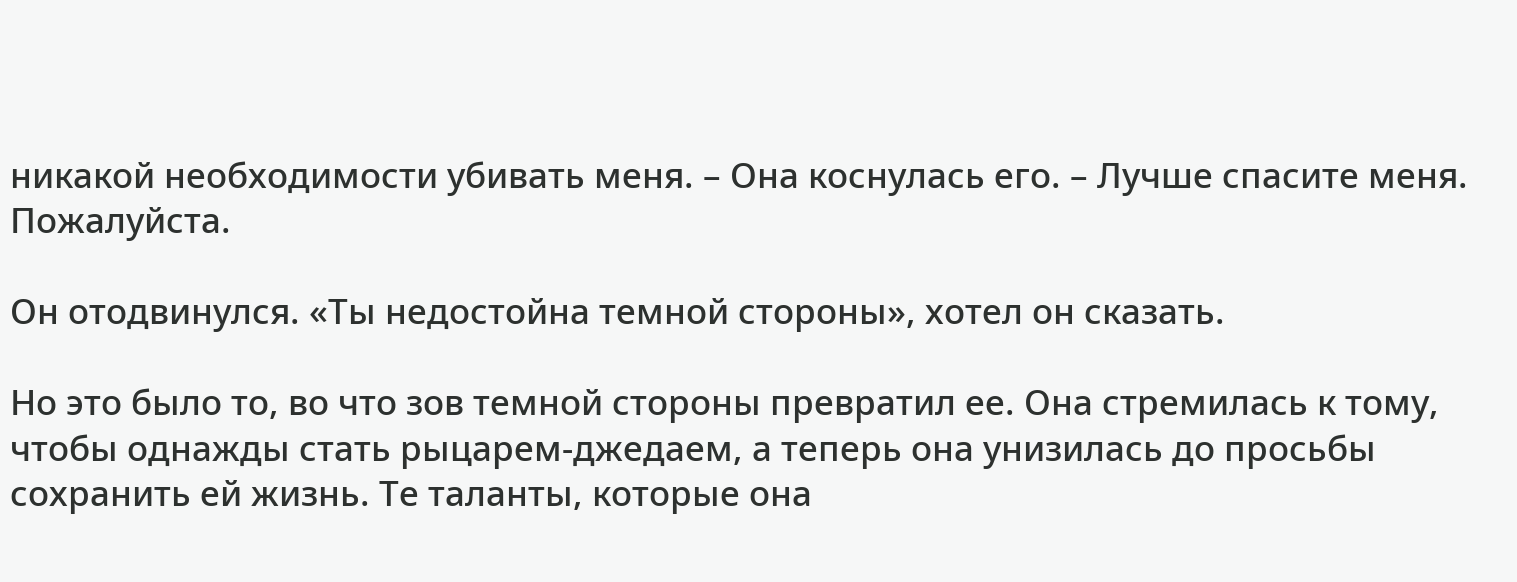никакой необходимости убивать меня. – Она коснулась его. – Лучше спасите меня. Пожалуйста.

Он отодвинулся. «Ты недостойна темной стороны», хотел он сказать.

Но это было то, во что зов темной стороны превратил ее. Она стремилась к тому, чтобы однажды стать рыцарем-джедаем, а теперь она унизилась до просьбы сохранить ей жизнь. Те таланты, которые она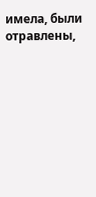имела, были отравлены,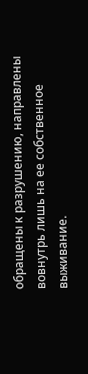обращены к разрушению, направлены вовнутрь лишь на ее собственное выживание.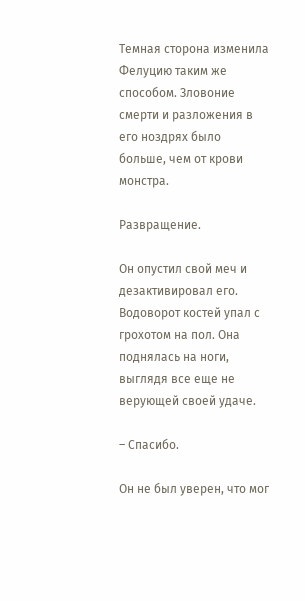Темная сторона изменила Фелуцию таким же способом. Зловоние смерти и разложения в его ноздрях было больше, чем от крови монстра.

Развращение.

Он опустил свой меч и дезактивировал его. Водоворот костей упал с грохотом на пол. Она поднялась на ноги, выглядя все еще не верующей своей удаче.

– Спасибо.

Он не был уверен, что мог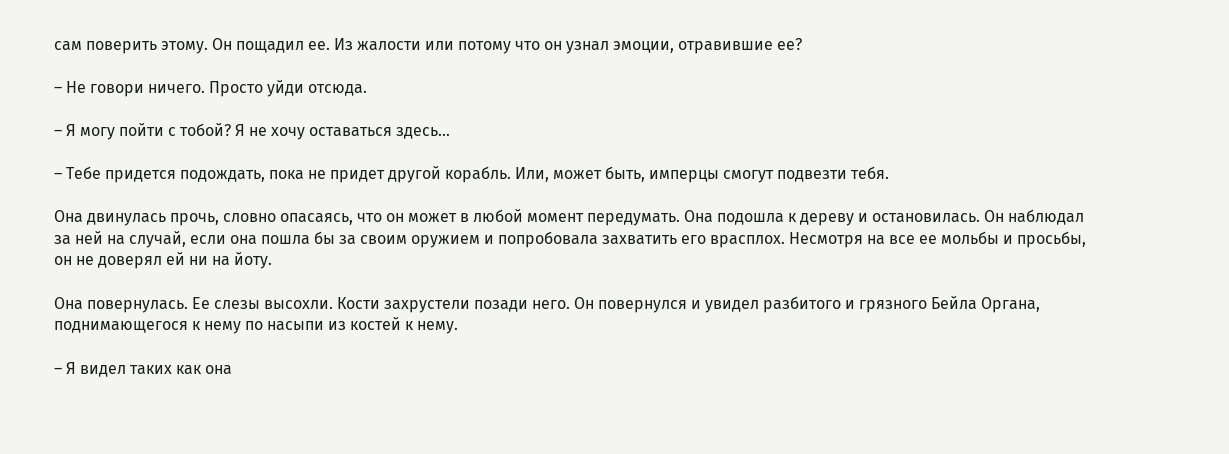сам поверить этому. Он пощадил ее. Из жалости или потому что он узнал эмоции, отравившие ее?

– Не говори ничего. Просто уйди отсюда.

– Я могу пойти с тобой? Я не хочу оставаться здесь…

– Тебе придется подождать, пока не придет другой корабль. Или, может быть, имперцы смогут подвезти тебя.

Она двинулась прочь, словно опасаясь, что он может в любой момент передумать. Она подошла к дереву и остановилась. Он наблюдал за ней на случай, если она пошла бы за своим оружием и попробовала захватить его врасплох. Несмотря на все ее мольбы и просьбы, он не доверял ей ни на йоту.

Она повернулась. Ее слезы высохли. Кости захрустели позади него. Он повернулся и увидел разбитого и грязного Бейла Органа, поднимающегося к нему по насыпи из костей к нему.

– Я видел таких как она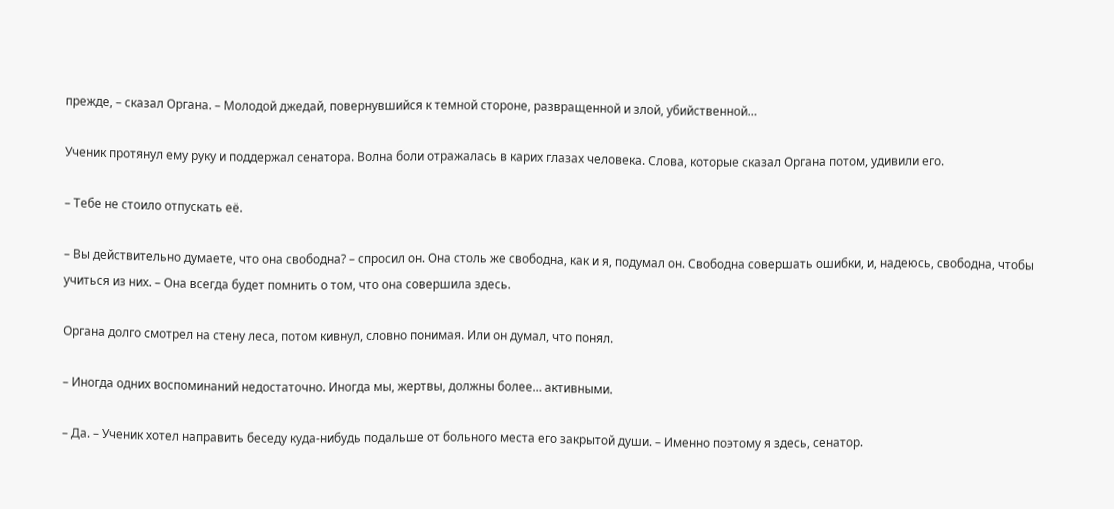прежде, – сказал Органа. – Молодой джедай, повернувшийся к темной стороне, развращенной и злой, убийственной…

Ученик протянул ему руку и поддержал сенатора. Волна боли отражалась в карих глазах человека. Слова, которые сказал Органа потом, удивили его.

– Тебе не стоило отпускать её.

– Вы действительно думаете, что она свободна? – спросил он. Она столь же свободна, как и я, подумал он. Свободна совершать ошибки, и, надеюсь, свободна, чтобы учиться из них. – Она всегда будет помнить о том, что она совершила здесь.

Oргана долго смотрел на стену леса, потом кивнул, словно понимая. Или он думал, что понял.

– Иногда одних воспоминаний недостаточно. Иногда мы, жертвы, должны более… активными.

– Да. – Ученик хотел направить беседу куда-нибудь подальше от больного места его закрытой души. – Именно поэтому я здесь, сенатор.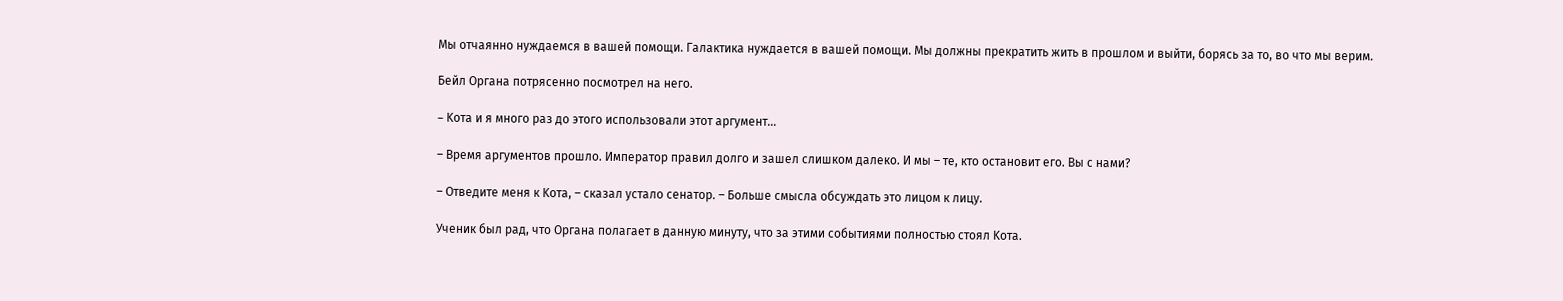Мы отчаянно нуждаемся в вашей помощи. Галактика нуждается в вашей помощи. Мы должны прекратить жить в прошлом и выйти, борясь за то, во что мы верим.

Бейл Oргана потрясенно посмотрел на него.

– Koтa и я много раз до этого использовали этот аргумент…

– Время аргументов прошло. Император правил долго и зашел слишком далеко. И мы – те, кто остановит его. Вы с нами?

– Отведите меня к Koтa, – сказал устало сенатор. – Больше смысла обсуждать это лицом к лицу.

Ученик был рад, что Oргана полагает в данную минуту, что за этими событиями полностью стоял Koтa.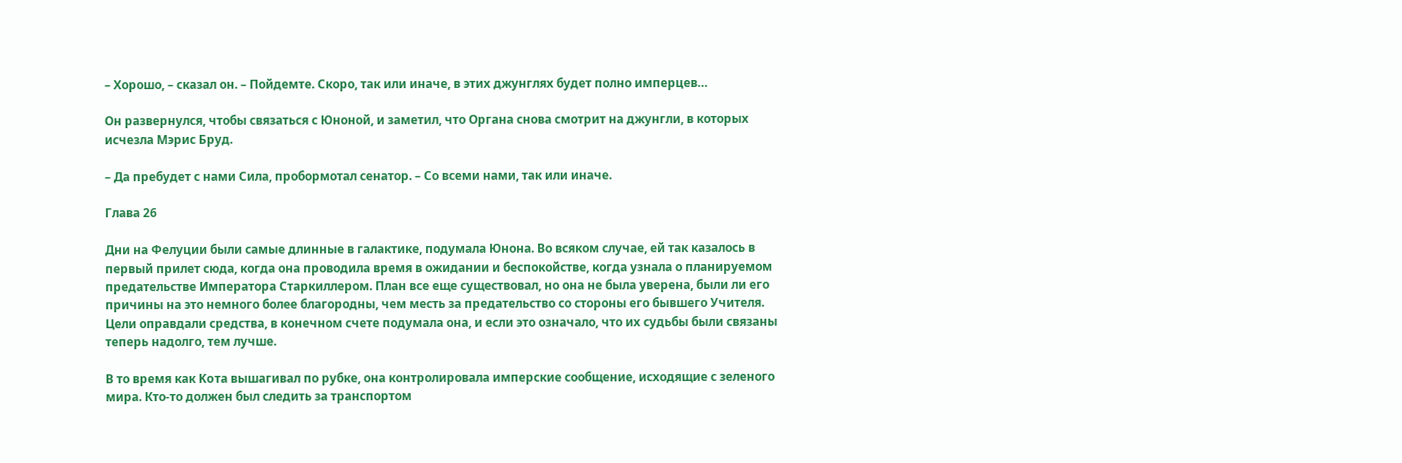– Хорошо, – сказал он. – Пойдемте. Скоро, так или иначе, в этих джунглях будет полно имперцев…

Он развернулся, чтобы связаться с Юноной, и заметил, что Oргана снова смотрит на джунгли, в которых исчезла Мэрис Бруд.

– Да пребудет с нами Сила, пробормотал сенатор. – Со всеми нами, так или иначе.

Глава 26

Дни на Фелуции были самые длинные в галактике, подумала Юнона. Во всяком случае, ей так казалось в первый прилет сюда, когда она проводила время в ожидании и беспокойстве, когда узнала о планируемом предательстве Императора Старкиллером. План все еще существовал, но она не была уверена, были ли его причины на это немного более благородны, чем месть за предательство со стороны его бывшего Учителя. Цели оправдали средства, в конечном счете подумала она, и если это означало, что их судьбы были связаны теперь надолго, тем лучше.

В то время как Koтa вышагивал по рубке, она контролировала имперские сообщение, исходящие с зеленого мира. Кто-то должен был следить за транспортом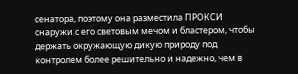сенатора, поэтому она разместила ПРОКСИ снаружи с его световым мечом и бластером, чтобы держать окружающую дикую природу под контролем более решительно и надежно, чем в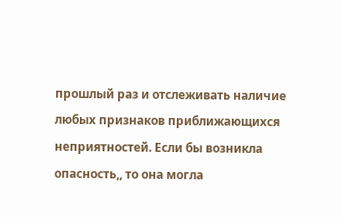прошлый раз и отслеживать наличие любых признаков приближающихся неприятностей. Если бы возникла опасность,, то она могла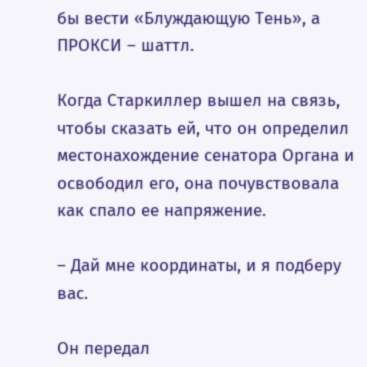бы вести «Блуждающую Тень», а ПРОКСИ – шаттл.

Когда Старкиллер вышел на связь, чтобы сказать ей, что он определил местонахождение сенатора Органа и освободил его, она почувствовала как спало ее напряжение.

– Дай мне координаты, и я подберу вас.

Он передал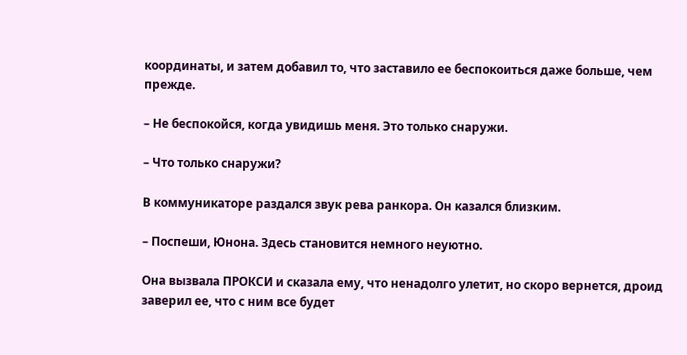координаты, и затем добавил то, что заставило ее беспокоиться даже больше, чем прежде.

– Не беспокойся, когда увидишь меня. Это только снаружи.

– Что только снаружи?

В коммуникаторе раздался звук рева ранкора. Он казался близким.

– Поспеши, Юнона. Здесь становится немного неуютно.

Она вызвала ПРОКСИ и сказала ему, что ненадолго улетит, но скоро вернется, дроид заверил ее, что с ним все будет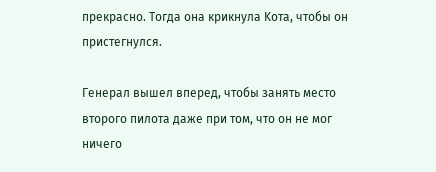прекрасно. Тогда она крикнула Koтa, чтобы он пристегнулся.

Генерал вышел вперед, чтобы занять место второго пилота даже при том, что он не мог ничего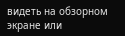видеть на обзорном экране или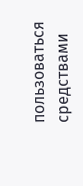пользоваться средствами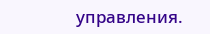управления.